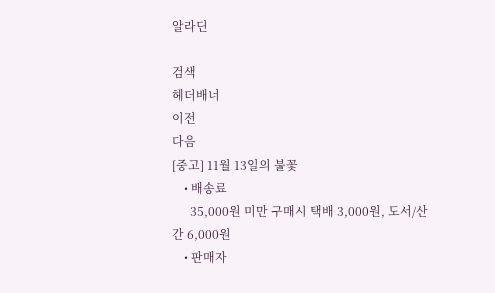알라딘

검색
헤더배너
이전
다음
[중고] 11월 13일의 불꽃
    • 배송료
      35,000원 미만 구매시 택배 3,000원, 도서/산간 6,000원
    • 판매자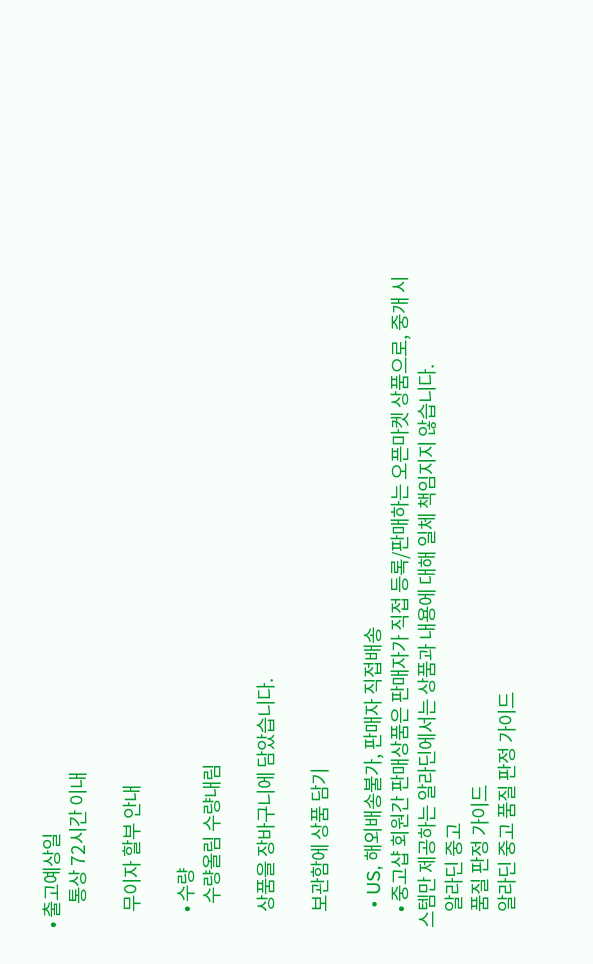• 출고예상일
      통상 72시간 이내

    무이자 할부 안내

    • 수량
      수량올림 수량내림

    상품을 장바구니에 담았습니다.

    보관함에 상품 담기

    • US, 해외배송불가, 판매자 직접배송
    • 중고샵 회원간 판매상품은 판매자가 직접 등록/판매하는 오픈마켓 상품으로, 중개 시스템만 제공하는 알라딘에서는 상품과 내용에 대해 일체 책임지지 않습니다.
    알라딘 중고
    품질 판정 가이드
    알라딘 중고 품질 판정 가이드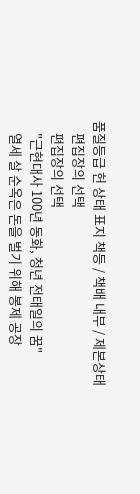품질등급 헌 상태 표지 책등 / 책배 내부 / 제본상태
    편집장의 선택
    편집장의 선택
    "근현대사 100년 동화, 청년 전태일의 꿈"
    열세 살 순옥은 돈을 벌기 위해 봉제 공장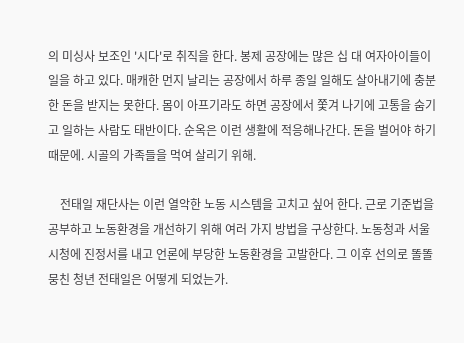의 미싱사 보조인 '시다'로 취직을 한다. 봉제 공장에는 많은 십 대 여자아이들이 일을 하고 있다. 매캐한 먼지 날리는 공장에서 하루 종일 일해도 살아내기에 충분한 돈을 받지는 못한다. 몸이 아프기라도 하면 공장에서 쫓겨 나기에 고통을 숨기고 일하는 사람도 태반이다. 순옥은 이런 생활에 적응해나간다. 돈을 벌어야 하기 때문에. 시골의 가족들을 먹여 살리기 위해.

    전태일 재단사는 이런 열악한 노동 시스템을 고치고 싶어 한다. 근로 기준법을 공부하고 노동환경을 개선하기 위해 여러 가지 방법을 구상한다. 노동청과 서울시청에 진정서를 내고 언론에 부당한 노동환경을 고발한다. 그 이후 선의로 똘똘 뭉친 청년 전태일은 어떻게 되었는가.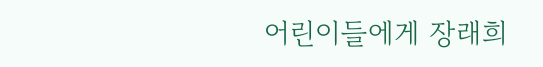어린이들에게 장래희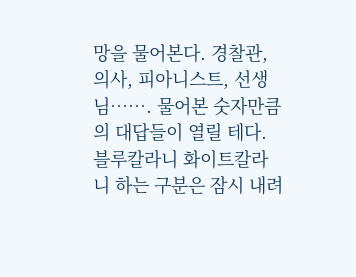망을 물어본다. 경찰관, 의사, 피아니스트, 선생님……. 물어본 숫자만큼의 대답들이 열릴 테다. 블루칼라니 화이트칼라니 하는 구분은 잠시 내려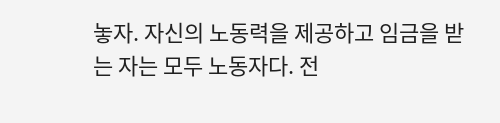놓자. 자신의 노동력을 제공하고 임금을 받는 자는 모두 노동자다. 전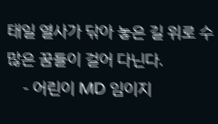태일 열사가 닦아 놓은 길 위로 수많은 꿈들이 걸어 다닌다.
    - 어린이 MD 임이지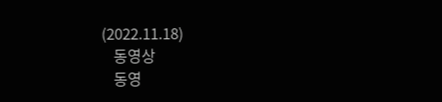(2022.11.18)
    동영상
    동영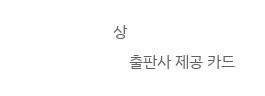상
    출판사 제공 카드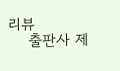리뷰
    출판사 제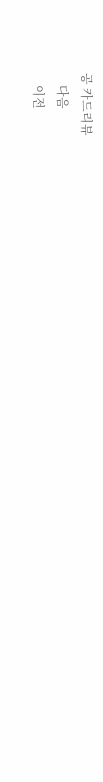공 카드리뷰
    다음
    이전